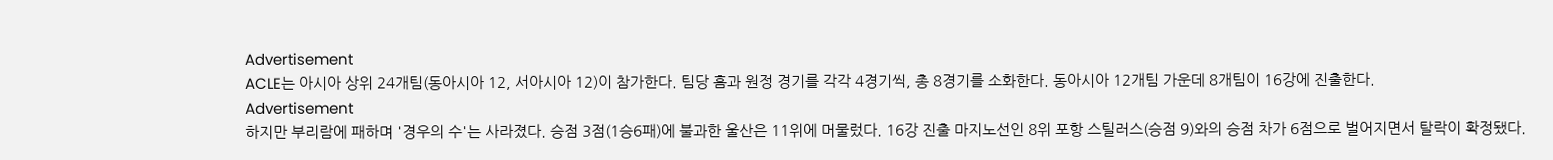Advertisement
ACLE는 아시아 상위 24개팀(동아시아 12, 서아시아 12)이 참가한다. 팀당 홈과 원정 경기를 각각 4경기씩, 총 8경기를 소화한다. 동아시아 12개팀 가운데 8개팀이 16강에 진출한다.
Advertisement
하지만 부리람에 패하며 '경우의 수'는 사라졌다. 승점 3점(1승6패)에 불과한 울산은 11위에 머물렀다. 16강 진출 마지노선인 8위 포항 스틸러스(승점 9)와의 승점 차가 6점으로 벌어지면서 탈락이 확정됐다.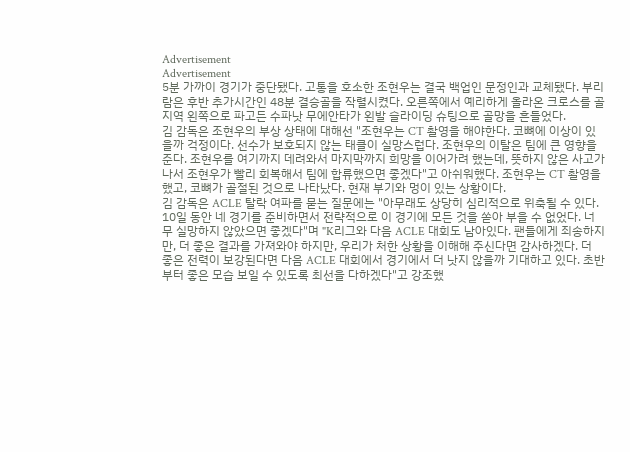Advertisement
Advertisement
5분 가까이 경기가 중단됐다. 고통을 호소한 조현우는 결국 백업인 문정인과 교체됐다. 부리람은 후반 추가시간인 48분 결승골을 작렬시켰다. 오른쪽에서 예리하게 올라온 크로스를 골지역 왼쪽으로 파고든 수파낫 무에안타가 왼발 슬라이딩 슈팅으로 골망을 흔들었다.
김 감독은 조현우의 부상 상태에 대해선 "조현우는 CT 촬영을 해야한다. 코뼈에 이상이 있을까 걱정이다. 선수가 보호되지 않는 태클이 실망스럽다. 조현우의 이탈은 팀에 큰 영향을 준다. 조현우를 여기까지 데려와서 마지막까지 희망을 이어가려 했는데, 뜻하지 않은 사고가 나서 조현우가 빨리 회복해서 팀에 합류했으면 좋겠다"고 아쉬워했다. 조현우는 CT 촬영을 했고, 코뼈가 골절된 것으로 나타났다. 현재 부기와 멍이 있는 상황이다.
김 감독은 ACLE 탈락 여파를 묻는 질문에는 "아무래도 상당히 심리적으로 위축될 수 있다. 10일 동안 네 경기를 준비하면서 전략적으로 이 경기에 모든 것을 쏟아 부을 수 없었다. 너무 실망하지 않았으면 좋겠다"며 "K리그와 다음 ACLE 대회도 남아있다. 팬들에게 죄송하지만, 더 좋은 결과를 가져와야 하지만, 우리가 처한 상황을 이해해 주신다면 감사하겠다. 더 좋은 전력이 보강된다면 다음 ACLE 대회에서 경기에서 더 낫지 않을까 기대하고 있다. 초반부터 좋은 모습 보일 수 있도록 최선을 다하겠다"고 강조했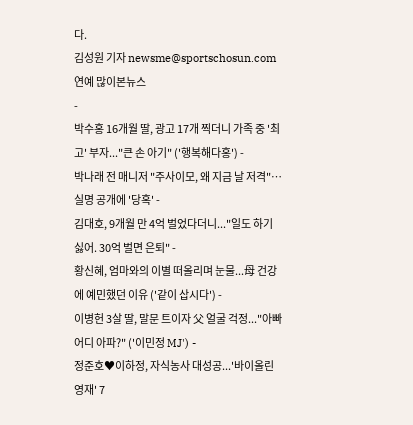다.
김성원 기자 newsme@sportschosun.com
연예 많이본뉴스
-
박수홍 16개월 딸, 광고 17개 찍더니 가족 중 '최고' 부자..."큰 손 아기" ('행복해다홍') -
박나래 전 매니저 "주사이모, 왜 지금 날 저격"…실명 공개에 '당혹' -
김대호, 9개월 만 4억 벌었다더니..."일도 하기 싫어. 30억 벌면 은퇴" -
황신혜, 엄마와의 이별 떠올리며 눈물...母 건강에 예민했던 이유 ('같이 삽시다') -
이병헌 3살 딸, 말문 트이자 父 얼굴 걱정..."아빠 어디 아파?" ('이민정 MJ') -
정준호♥이하정, 자식농사 대성공...'바이올린 영재' 7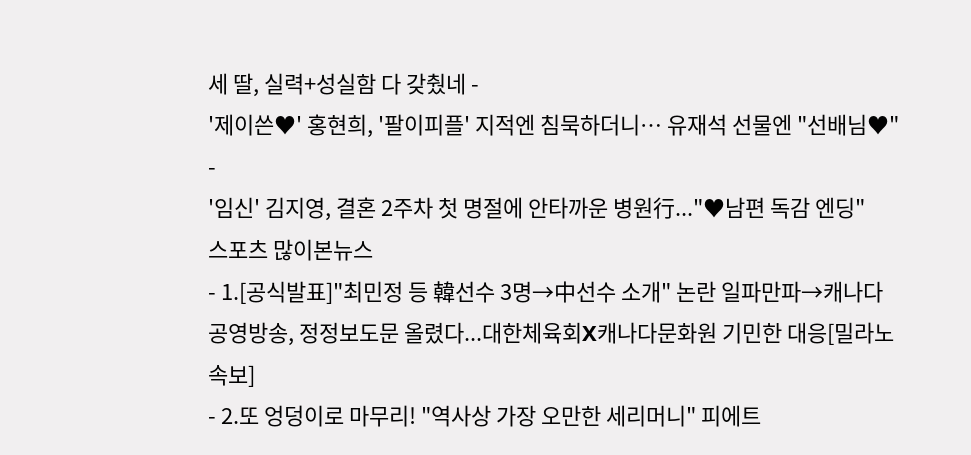세 딸, 실력+성실함 다 갖췄네 -
'제이쓴♥' 홍현희, '팔이피플' 지적엔 침묵하더니… 유재석 선물엔 "선배님♥" -
'임신' 김지영, 결혼 2주차 첫 명절에 안타까운 병원行..."♥남편 독감 엔딩"
스포츠 많이본뉴스
- 1.[공식발표]"최민정 등 韓선수 3명→中선수 소개" 논란 일파만파→캐나다 공영방송, 정정보도문 올렸다...대한체육회X캐나다문화원 기민한 대응[밀라노 속보]
- 2.또 엉덩이로 마무리! "역사상 가장 오만한 세리머니" 피에트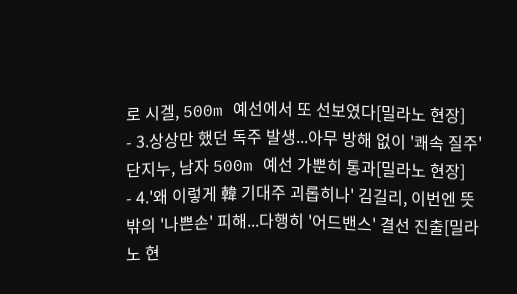로 시겔, 500m 예선에서 또 선보였다[밀라노 현장]
- 3.상상만 했던 독주 발생...아무 방해 없이 '쾌속 질주' 단지누, 남자 500m 예선 가뿐히 통과[밀라노 현장]
- 4.'왜 이렇게 韓 기대주 괴롭히나' 김길리, 이번엔 뜻밖의 '나쁜손' 피해...다행히 '어드밴스' 결선 진출[밀라노 현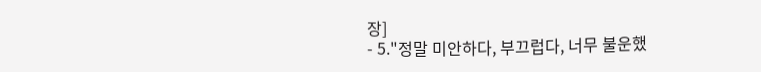장]
- 5."정말 미안하다, 부끄럽다, 너무 불운했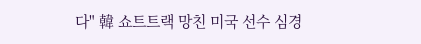다" 韓 쇼트트랙 망친 미국 선수 심경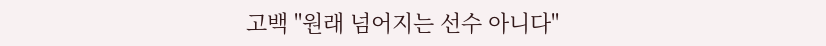고백 "원래 넘어지는 선수 아니다"